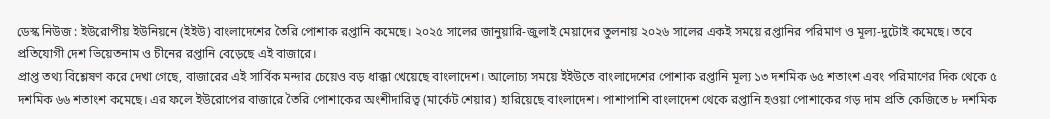ডেস্ক নিউজ : ইউরোপীয় ইউনিয়নে (ইইউ) বাংলাদেশের তৈরি পোশাক রপ্তানি কমেছে। ২০২৫ সালের জানুয়ারি-জুলাই মেয়াদের তুলনায় ২০২৬ সালের একই সময়ে রপ্তানির পরিমাণ ও মূল্য-দুটোই কমেছে। তবে প্রতিযোগী দেশ ভিয়েতনাম ও চীনের রপ্তানি বেড়েছে এই বাজারে।
প্রাপ্ত তথ্য বিশ্লেষণ করে দেখা গেছে, বাজারের এই সার্বিক মন্দার চেয়েও বড় ধাক্কা খেয়েছে বাংলাদেশ। আলোচ্য সময়ে ইইউতে বাংলাদেশের পোশাক রপ্তানি মূল্য ১৩ দশমিক ৬৫ শতাংশ এবং পরিমাণের দিক থেকে ৫ দশমিক ৬৬ শতাংশ কমেছে। এর ফলে ইউরোপের বাজারে তৈরি পোশাকের অংশীদারিত্ব (মার্কেট শেয়ার) হারিয়েছে বাংলাদেশ। পাশাপাশি বাংলাদেশ থেকে রপ্তানি হওয়া পোশাকের গড় দাম প্রতি কেজিতে ৮ দশমিক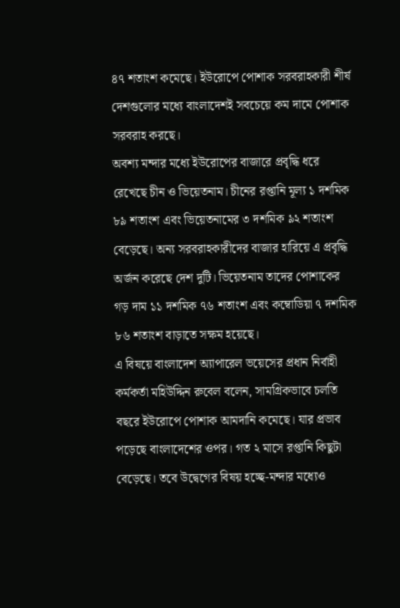৪৭ শতাংশ কমেছে। ইউরোপে পোশাক সরবরাহকারী শীর্ষ দেশগুলোর মধ্যে বাংলাদেশই সবচেয়ে কম দামে পোশাক সরবরাহ করছে।
অবশ্য মন্দার মধ্যে ইউরোপের বাজারে প্রবৃদ্ধি ধরে রেখেছে চীন ও ভিয়েতনাম। চীনের রপ্তানি মূল্য ১ দশমিক ৮৯ শতাংশ এবং ভিয়েতনামের ৩ দশমিক ৯২ শতাংশ বেড়েছে। অন্য সরবরাহকারীদের বাজার হারিয়ে এ প্রবৃদ্ধি অর্জন করেছে দেশ দুটি। ভিয়েতনাম তাদের পোশাকের গড় দাম ১১ দশমিক ৭৬ শতাংশ এবং কম্বোডিয়া ৭ দশমিক ৮৬ শতাংশ বাড়াতে সক্ষম হয়েছে।
এ বিষয়ে বাংলাদেশ অ্যাপারেল ভয়েসের প্রধান নির্বাহী কর্মকর্তা মহিউদ্দিন রুবেল বলেন, সামগ্রিকভাবে চলতি বছরে ইউরোপে পোশাক আমদানি কমেছে। যার প্রভাব পড়েছে বাংলাদেশের ওপর। গত ২ মাসে রপ্তানি কিছুটা বেড়েছে। তবে উদ্বেগের বিষয় হচ্ছে-মন্দার মধ্যেও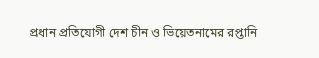প্রধান প্রতিযোগী দেশ চীন ও ভিয়েতনামের রপ্তানি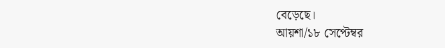বেড়েছে।
আয়শা/১৮ সেপ্টেম্বর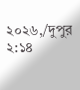২০২৬,/দুপুর ২:১৪